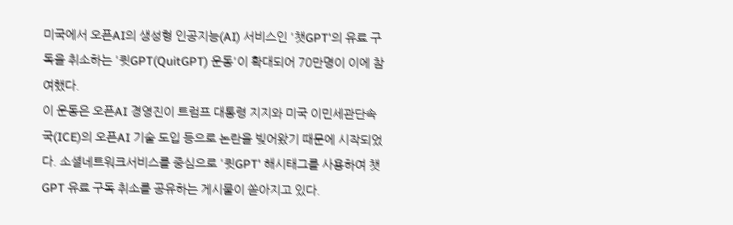미국에서 오픈AI의 생성형 인공지능(AI) 서비스인 '챗GPT'의 유료 구독을 취소하는 '큇GPT(QuitGPT) 운동'이 확대되어 70만명이 이에 참여했다.
이 운동은 오픈AI 경영진이 트럼프 대통령 지지와 미국 이민세관단속국(ICE)의 오픈AI 기술 도입 등으로 논란을 빚어왔기 때문에 시작되었다. 소셜네트워크서비스를 중심으로 '큇GPT' 해시태그를 사용하여 챗GPT 유료 구독 취소를 공유하는 게시물이 쏟아지고 있다.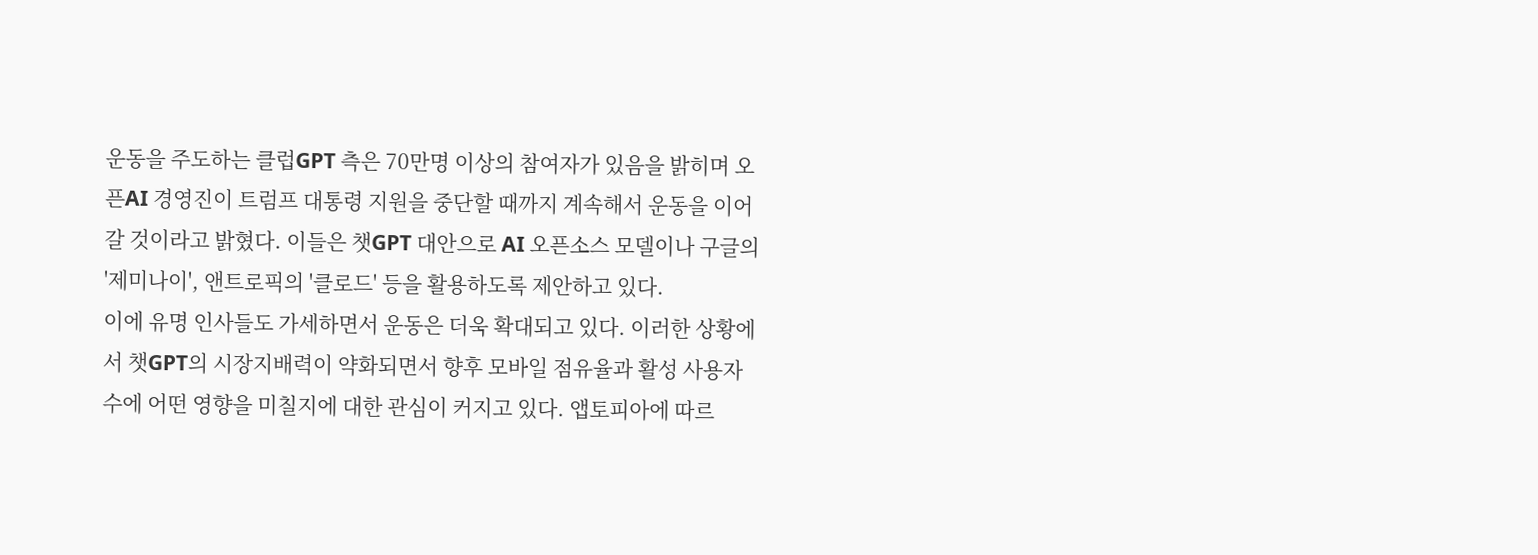운동을 주도하는 클럽GPT 측은 70만명 이상의 참여자가 있음을 밝히며 오픈AI 경영진이 트럼프 대통령 지원을 중단할 때까지 계속해서 운동을 이어갈 것이라고 밝혔다. 이들은 챗GPT 대안으로 AI 오픈소스 모델이나 구글의 '제미나이', 앤트로픽의 '클로드' 등을 활용하도록 제안하고 있다.
이에 유명 인사들도 가세하면서 운동은 더욱 확대되고 있다. 이러한 상황에서 챗GPT의 시장지배력이 약화되면서 향후 모바일 점유율과 활성 사용자 수에 어떤 영향을 미칠지에 대한 관심이 커지고 있다. 앱토피아에 따르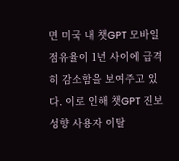면 미국 내 챗GPT 모바일 점유율이 1년 사이에 급격히 감소함을 보여주고 있다. 이로 인해 챗GPT 진보 성향 사용자 이탈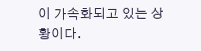이 가속화되고 있는 상황이다.